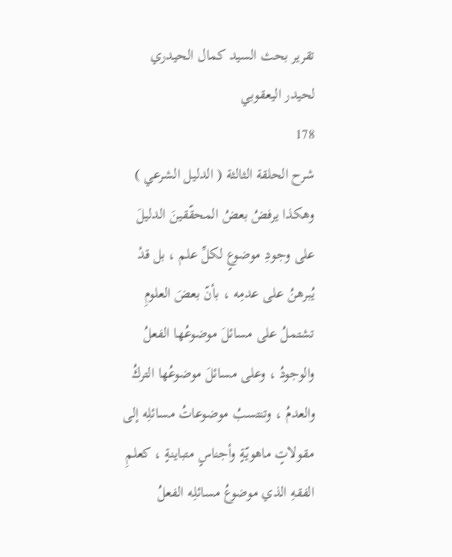تقرير بحث السيد كمال الحيدري لحيدر اليعقوبي
178
شرح الحلقة الثالثة ( الدليل الشرعي )
وهكذا يرفضُ بعضُ المحقّقينَ الدليلَ على وجودِ موضوعٍ لكلِّ علم ، بل قدْ يُبرهنُ على عدمِه ، بأنّ بعضَ العلومِ تشتملُ على مسائلَ موضوعُها الفعلُ والوجودُ ، وعلى مسائلَ موضوعُها التركُ والعدمُ ، وتنتسبُ موضوعاتُ مسائلِه إلى مقولاتٍ ماهويّةٍ وأجناسٍ متباينةٍ ، كعلمِ الفقهِ الذي موضوعُ مسائلِه الفعلُ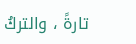تارةً ، والتركُ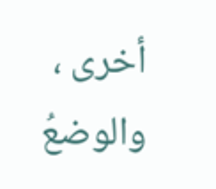أخرى ، والوضعُ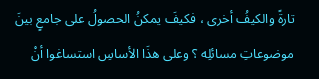تارةً والكيفُ أخرى ، فكيفَ يمكنُ الحصولُ على جامعٍ بينَ موضوعاتِ مسائلِه ؟ وعلى هذَا الأساسِ استساغوا أنْ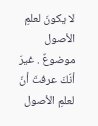لا يكونَ لعلمِ الأصول موضوعٌ . غيرَ أنّكَ عرفتَ أنّ لعلمِ الأصول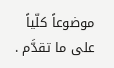موضوعاً كلّياً على ما تقدَّم .